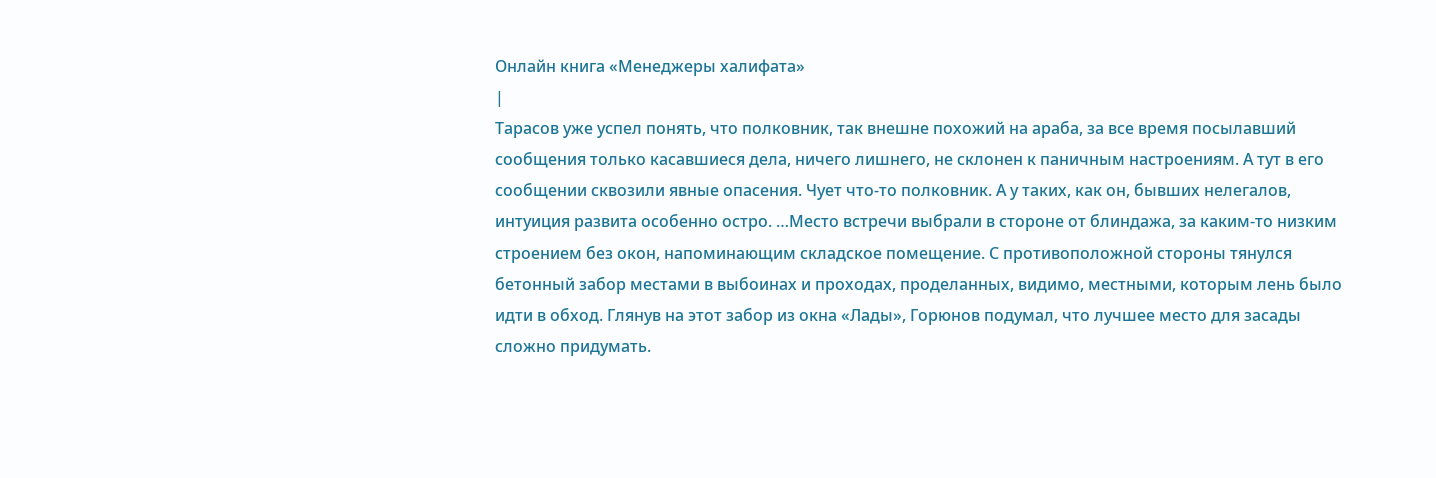Онлайн книга «Менеджеры халифата»
|
Тарасов уже успел понять, что полковник, так внешне похожий на араба, за все время посылавший сообщения только касавшиеся дела, ничего лишнего, не склонен к паничным настроениям. А тут в его сообщении сквозили явные опасения. Чует что-то полковник. А у таких, как он, бывших нелегалов, интуиция развита особенно остро. …Место встречи выбрали в стороне от блиндажа, за каким-то низким строением без окон, напоминающим складское помещение. С противоположной стороны тянулся бетонный забор местами в выбоинах и проходах, проделанных, видимо, местными, которым лень было идти в обход. Глянув на этот забор из окна «Лады», Горюнов подумал, что лучшее место для засады сложно придумать.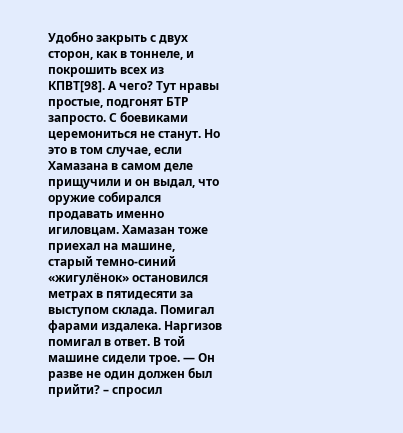Удобно закрыть с двух сторон, как в тоннеле, и покрошить всех из КПВТ[98]. А чего? Тут нравы простые, подгонят БТР запросто. С боевиками церемониться не станут. Но это в том случае, если Хамазана в самом деле прищучили и он выдал, что оружие собирался продавать именно игиловцам. Хамазан тоже приехал на машине, старый темно-синий «жигулёнок» остановился метрах в пятидесяти за выступом склада. Помигал фарами издалека. Наргизов помигал в ответ. В той машине сидели трое. — Он разве не один должен был прийти? – спросил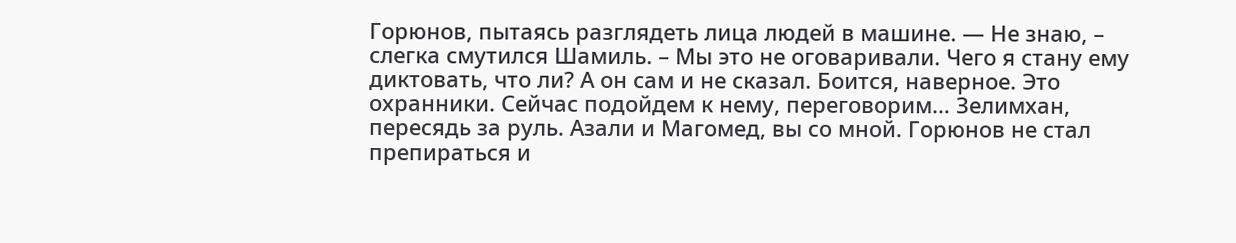Горюнов, пытаясь разглядеть лица людей в машине. — Не знаю, – слегка смутился Шамиль. – Мы это не оговаривали. Чего я стану ему диктовать, что ли? А он сам и не сказал. Боится, наверное. Это охранники. Сейчас подойдем к нему, переговорим… Зелимхан, пересядь за руль. Азали и Магомед, вы со мной. Горюнов не стал препираться и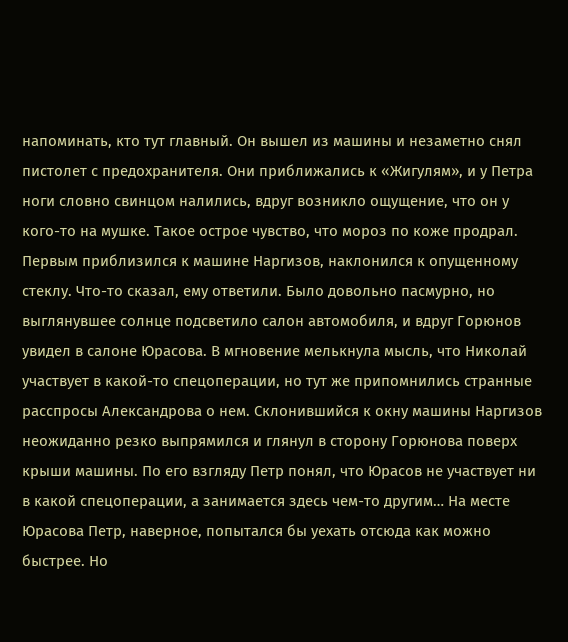напоминать, кто тут главный. Он вышел из машины и незаметно снял пистолет с предохранителя. Они приближались к «Жигулям», и у Петра ноги словно свинцом налились, вдруг возникло ощущение, что он у кого-то на мушке. Такое острое чувство, что мороз по коже продрал. Первым приблизился к машине Наргизов, наклонился к опущенному стеклу. Что-то сказал, ему ответили. Было довольно пасмурно, но выглянувшее солнце подсветило салон автомобиля, и вдруг Горюнов увидел в салоне Юрасова. В мгновение мелькнула мысль, что Николай участвует в какой-то спецоперации, но тут же припомнились странные расспросы Александрова о нем. Склонившийся к окну машины Наргизов неожиданно резко выпрямился и глянул в сторону Горюнова поверх крыши машины. По его взгляду Петр понял, что Юрасов не участвует ни в какой спецоперации, а занимается здесь чем-то другим… На месте Юрасова Петр, наверное, попытался бы уехать отсюда как можно быстрее. Но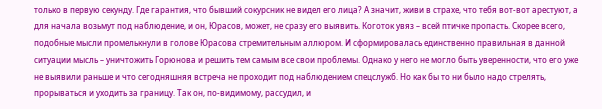только в первую секунду. Где гарантия, что бывший сокурсник не видел его лица? А значит, живи в страхе, что тебя вот-вот арестуют, а для начала возьмут под наблюдение, и он, Юрасов, может, не сразу его выявить. Коготок увяз – всей птичке пропасть. Скорее всего, подобные мысли промелькнули в голове Юрасова стремительным аллюром. И сформировалась единственно правильная в данной ситуации мысль – уничтожить Горюнова и решить тем самым все свои проблемы. Однако у него не могло быть уверенности, что его уже не выявили раньше и что сегодняшняя встреча не проходит под наблюдением спецслужб. Но как бы то ни было надо стрелять, прорываться и уходить за границу. Так он, по-видимому, рассудил, и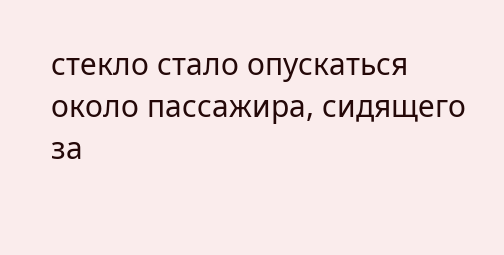стекло стало опускаться около пассажира, сидящего за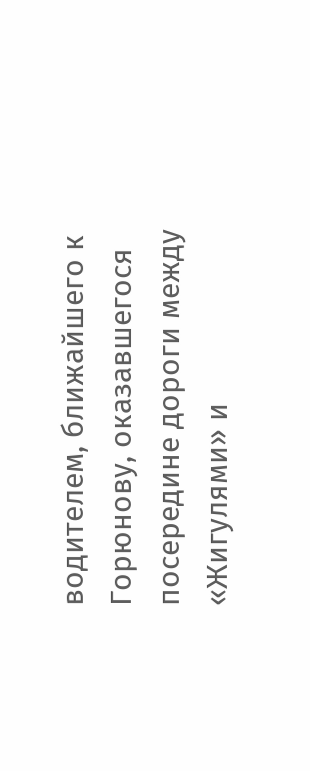водителем, ближайшего к Горюнову, оказавшегося посередине дороги между «Жигулями» и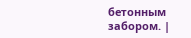бетонным забором. |